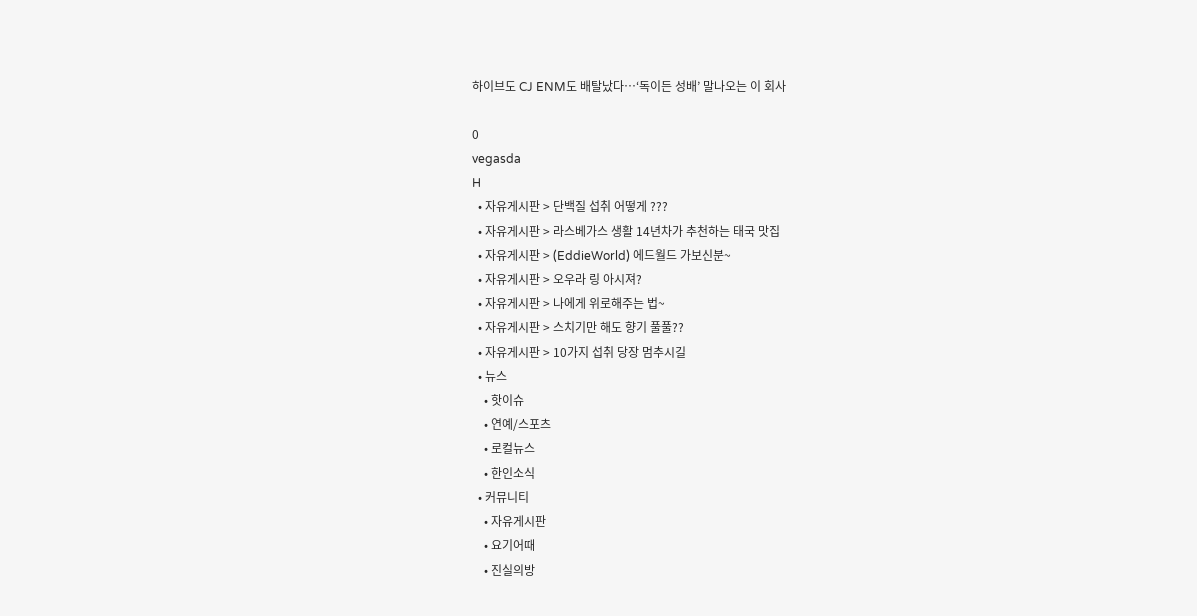하이브도 CJ ENM도 배탈났다…‘독이든 성배’ 말나오는 이 회사

0
vegasda
H
  • 자유게시판 > 단백질 섭취 어떻게 ???
  • 자유게시판 > 라스베가스 생활 14년차가 추천하는 태국 맛집
  • 자유게시판 > (EddieWorld) 에드월드 가보신분~
  • 자유게시판 > 오우라 링 아시져?
  • 자유게시판 > 나에게 위로해주는 법~
  • 자유게시판 > 스치기만 해도 향기 풀풀??
  • 자유게시판 > 10가지 섭취 당장 멈추시길
  • 뉴스
    • 핫이슈
    • 연예/스포츠
    • 로컬뉴스
    • 한인소식
  • 커뮤니티
    • 자유게시판
    • 요기어때
    • 진실의방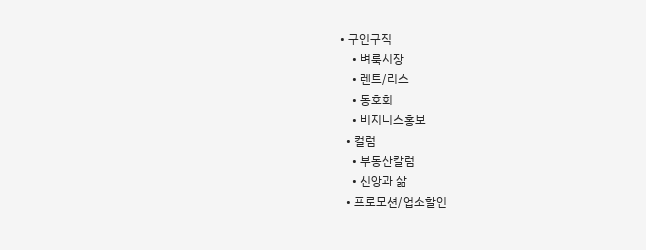• 구인구직
    • 벼룩시장
    • 렌트/리스
    • 동호회
    • 비지니스홍보
  • 컬럼
    • 부동산칼럼
    • 신앙과 삶
  • 프로모션/업소할인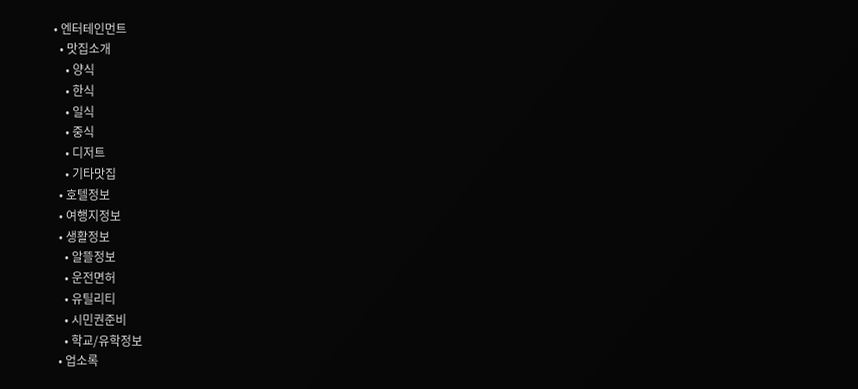• 엔터테인먼트
  • 맛집소개
    • 양식
    • 한식
    • 일식
    • 중식
    • 디저트
    • 기타맛집
  • 호텔정보
  • 여행지정보
  • 생활정보
    • 알뜰정보
    • 운전면허
    • 유틸리티
    • 시민권준비
    • 학교/유학정보
  • 업소록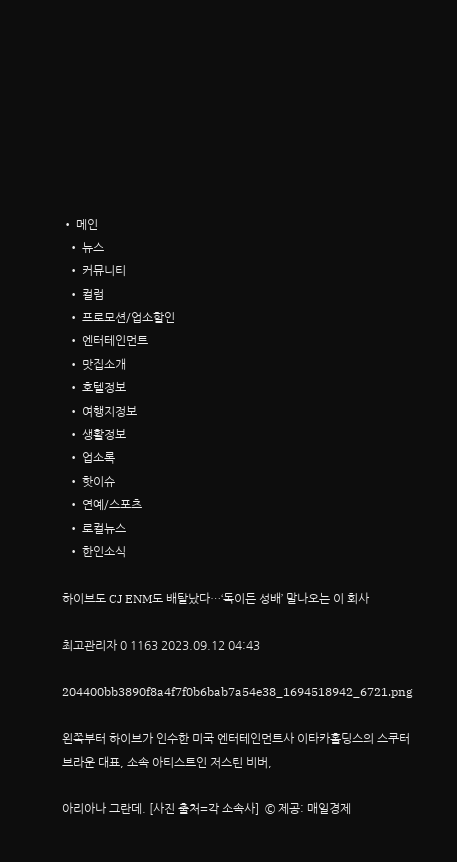• 메인
  • 뉴스
  • 커뮤니티
  • 컬럼
  • 프로모션/업소할인
  • 엔터테인먼트
  • 맛집소개
  • 호텔정보
  • 여행지정보
  • 생활정보
  • 업소록
  • 핫이슈
  • 연예/스포츠
  • 로컬뉴스
  • 한인소식

하이브도 CJ ENM도 배탈났다…‘독이든 성배’ 말나오는 이 회사

최고관리자 0 1163 2023.09.12 04:43

204400bb3890f8a4f7f0b6bab7a54e38_1694518942_6721.png

왼쪽부터 하이브가 인수한 미국 엔터테인먼트사 이타카홀딩스의 스쿠터 브라운 대표, 소속 아티스트인 저스틴 비버,

아리아나 그란데. [사진 출처=각 소속사]  © 제공: 매일경제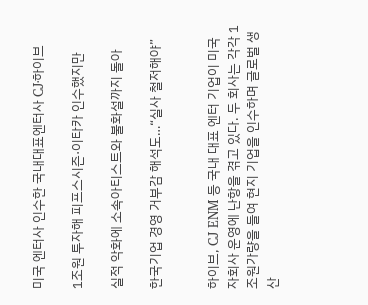미국 엔터사 인수한 국내대표엔터사 CJ·하이브

1조원 투자해 피프스시즌·이타카 인수했지만

실적 악화에 소속아티스트와 불화설까지 돌아

한국기업 경영 거부감 해석도…“실사 철저해야”


하이브, CJ ENM 등 국내 대표 엔터 기업이 미국 자회사 운영에 난항을 겪고 있다. 두 회사는 각각 1조원가량을 들여 현지 기업을 인수하며 글로벌 생산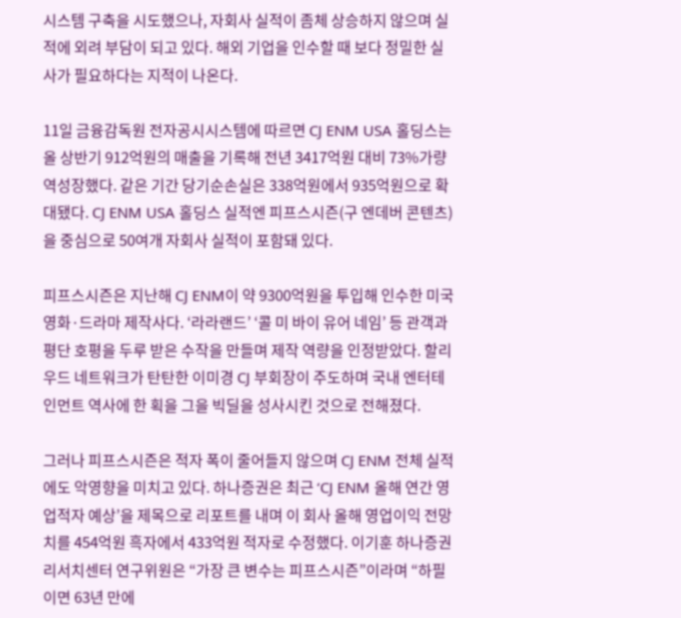시스템 구축을 시도했으나, 자회사 실적이 좀체 상승하지 않으며 실적에 외려 부담이 되고 있다. 해외 기업을 인수할 때 보다 정밀한 실사가 필요하다는 지적이 나온다.

11일 금융감독원 전자공시시스템에 따르면 CJ ENM USA 홀딩스는 올 상반기 912억원의 매출을 기록해 전년 3417억원 대비 73%가량 역성장했다. 같은 기간 당기순손실은 338억원에서 935억원으로 확대됐다. CJ ENM USA 홀딩스 실적엔 피프스시즌(구 엔데버 콘텐츠)을 중심으로 50여개 자회사 실적이 포함돼 있다.

피프스시즌은 지난해 CJ ENM이 약 9300억원을 투입해 인수한 미국 영화·드라마 제작사다. ‘라라랜드’ ‘콜 미 바이 유어 네임’ 등 관객과 평단 호평을 두루 받은 수작을 만들며 제작 역량을 인정받았다. 할리우드 네트워크가 탄탄한 이미경 CJ 부회장이 주도하며 국내 엔터테인먼트 역사에 한 획을 그을 빅딜을 성사시킨 것으로 전해졌다.

그러나 피프스시즌은 적자 폭이 줄어들지 않으며 CJ ENM 전체 실적에도 악영향을 미치고 있다. 하나증권은 최근 ‘CJ ENM 올해 연간 영업적자 예상’을 제목으로 리포트를 내며 이 회사 올해 영업이익 전망치를 454억원 흑자에서 433억원 적자로 수정했다. 이기훈 하나증권 리서치센터 연구위원은 “가장 큰 변수는 피프스시즌”이라며 “하필이면 63년 만에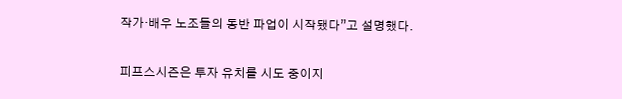작가·배우 노조들의 동반 파업이 시작됐다”고 설명했다.

피프스시즌은 투자 유치를 시도 중이지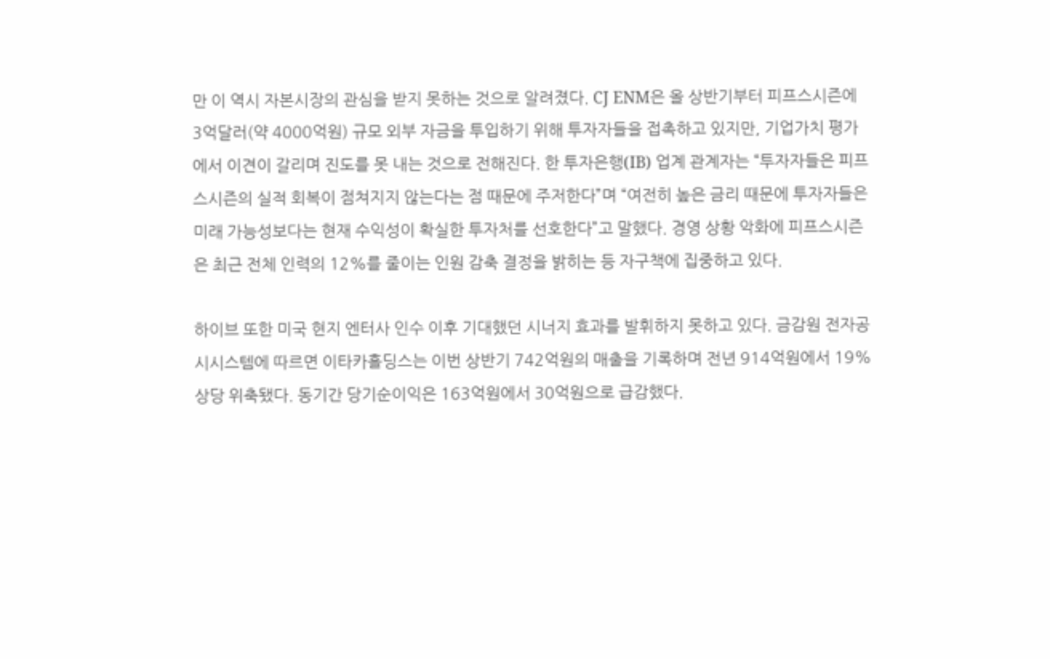만 이 역시 자본시장의 관심을 받지 못하는 것으로 알려졌다. CJ ENM은 올 상반기부터 피프스시즌에 3억달러(약 4000억원) 규모 외부 자금을 투입하기 위해 투자자들을 접촉하고 있지만, 기업가치 평가에서 이견이 갈리며 진도를 못 내는 것으로 전해진다. 한 투자은행(IB) 업계 관계자는 “투자자들은 피프스시즌의 실적 회복이 점쳐지지 않는다는 점 때문에 주저한다”며 “여전히 높은 금리 때문에 투자자들은 미래 가능성보다는 현재 수익성이 확실한 투자처를 선호한다”고 말했다. 경영 상황 악화에 피프스시즌은 최근 전체 인력의 12%를 줄이는 인원 감축 결정을 밝히는 등 자구책에 집중하고 있다.

하이브 또한 미국 현지 엔터사 인수 이후 기대했던 시너지 효과를 발휘하지 못하고 있다. 금감원 전자공시시스템에 따르면 이타카홀딩스는 이번 상반기 742억원의 매출을 기록하며 전년 914억원에서 19% 상당 위축됐다. 동기간 당기순이익은 163억원에서 30억원으로 급감했다.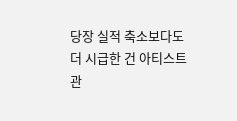당장 실적 축소보다도 더 시급한 건 아티스트 관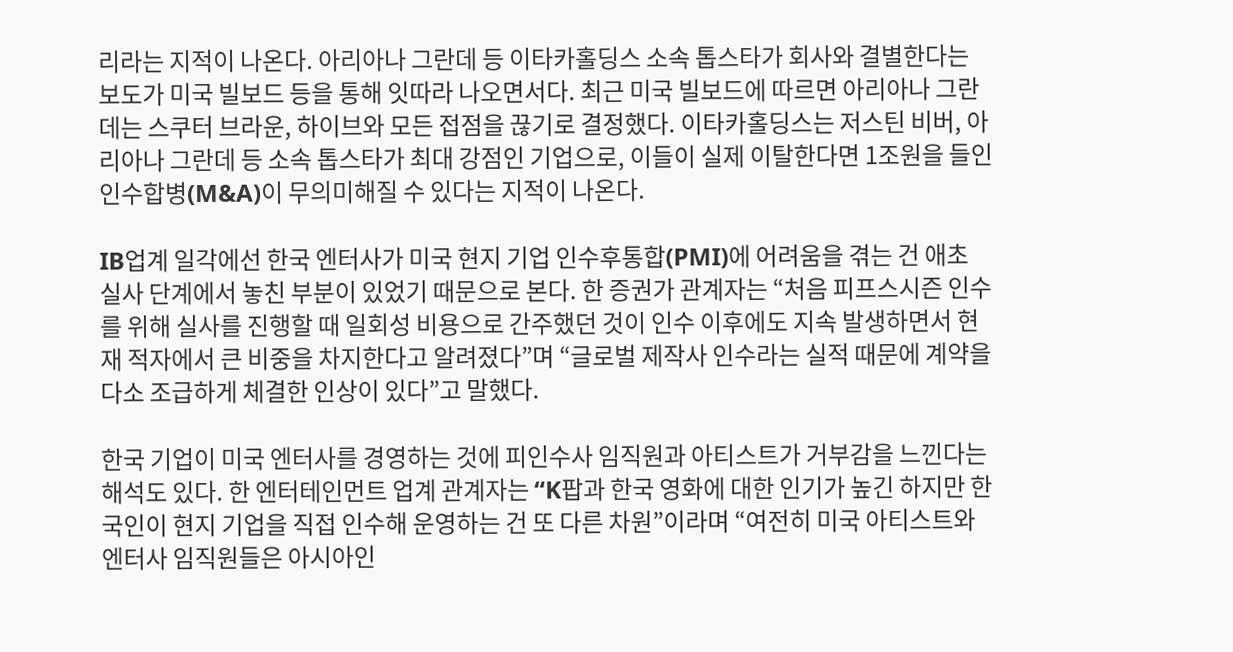리라는 지적이 나온다. 아리아나 그란데 등 이타카홀딩스 소속 톱스타가 회사와 결별한다는 보도가 미국 빌보드 등을 통해 잇따라 나오면서다. 최근 미국 빌보드에 따르면 아리아나 그란데는 스쿠터 브라운, 하이브와 모든 접점을 끊기로 결정했다. 이타카홀딩스는 저스틴 비버, 아리아나 그란데 등 소속 톱스타가 최대 강점인 기업으로, 이들이 실제 이탈한다면 1조원을 들인 인수합병(M&A)이 무의미해질 수 있다는 지적이 나온다.

IB업계 일각에선 한국 엔터사가 미국 현지 기업 인수후통합(PMI)에 어려움을 겪는 건 애초 실사 단계에서 놓친 부분이 있었기 때문으로 본다. 한 증권가 관계자는 “처음 피프스시즌 인수를 위해 실사를 진행할 때 일회성 비용으로 간주했던 것이 인수 이후에도 지속 발생하면서 현재 적자에서 큰 비중을 차지한다고 알려졌다”며 “글로벌 제작사 인수라는 실적 때문에 계약을 다소 조급하게 체결한 인상이 있다”고 말했다.

한국 기업이 미국 엔터사를 경영하는 것에 피인수사 임직원과 아티스트가 거부감을 느낀다는 해석도 있다. 한 엔터테인먼트 업계 관계자는 “K팝과 한국 영화에 대한 인기가 높긴 하지만 한국인이 현지 기업을 직접 인수해 운영하는 건 또 다른 차원”이라며 “여전히 미국 아티스트와 엔터사 임직원들은 아시아인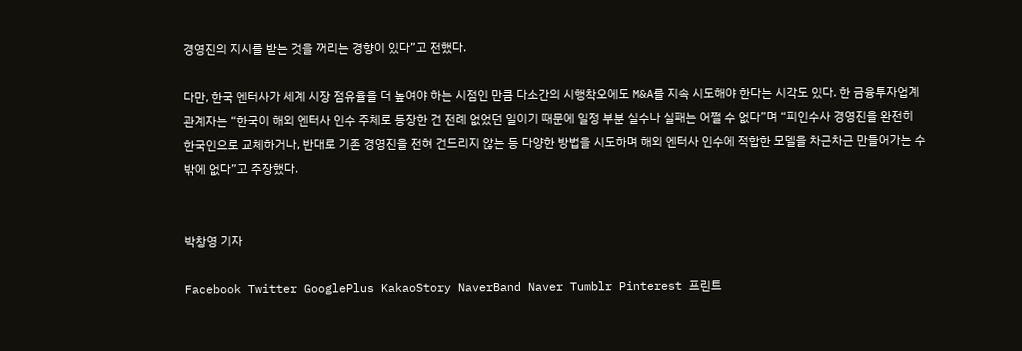경영진의 지시를 받는 것을 꺼리는 경향이 있다”고 전했다.

다만, 한국 엔터사가 세계 시장 점유율을 더 높여야 하는 시점인 만큼 다소간의 시행착오에도 M&A를 지속 시도해야 한다는 시각도 있다. 한 금융투자업계 관계자는 “한국이 해외 엔터사 인수 주체로 등장한 건 전례 없었던 일이기 때문에 일정 부분 실수나 실패는 어쩔 수 없다”며 “피인수사 경영진을 완전히 한국인으로 교체하거나, 반대로 기존 경영진을 전혀 건드리지 않는 등 다양한 방법을 시도하며 해외 엔터사 인수에 적합한 모델을 차근차근 만들어가는 수밖에 없다”고 주장했다.


박창영 기자

Facebook Twitter GooglePlus KakaoStory NaverBand Naver Tumblr Pinterest 프린트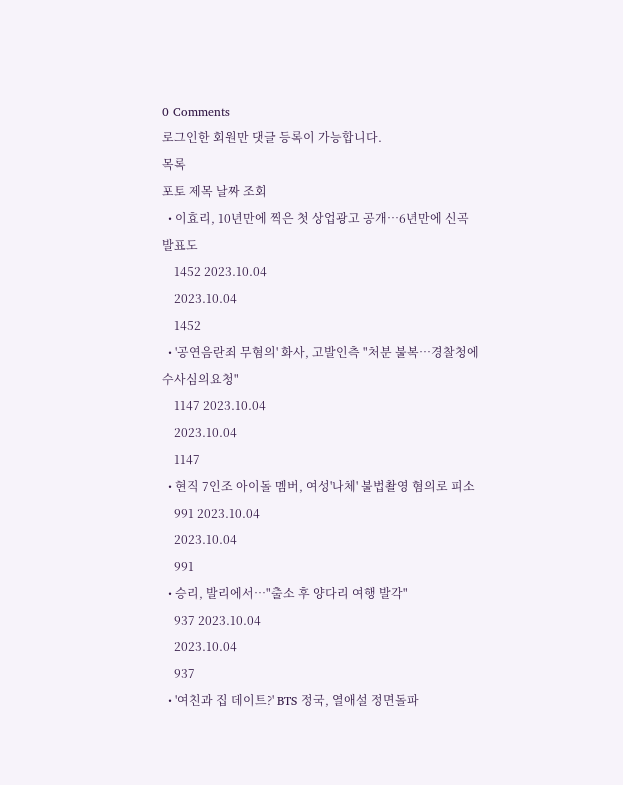0 Comments
로그인한 회원만 댓글 등록이 가능합니다.
목록
포토 제목 날짜 조회
  • 이효리, 10년만에 찍은 첫 상업광고 공개…6년만에 신곡 발표도
    1452 2023.10.04
    2023.10.04
    1452
  • '공연음란죄 무혐의' 화사, 고발인측 "처분 불복…경찰청에 수사심의요청"
    1147 2023.10.04
    2023.10.04
    1147
  • 현직 7인조 아이돌 멤버, 여성'나체' 불법촬영 혐의로 피소
    991 2023.10.04
    2023.10.04
    991
  • 승리, 발리에서…"출소 후 양다리 여행 발각"
    937 2023.10.04
    2023.10.04
    937
  • '여친과 집 데이트?' BTS 정국, 열애설 정면돌파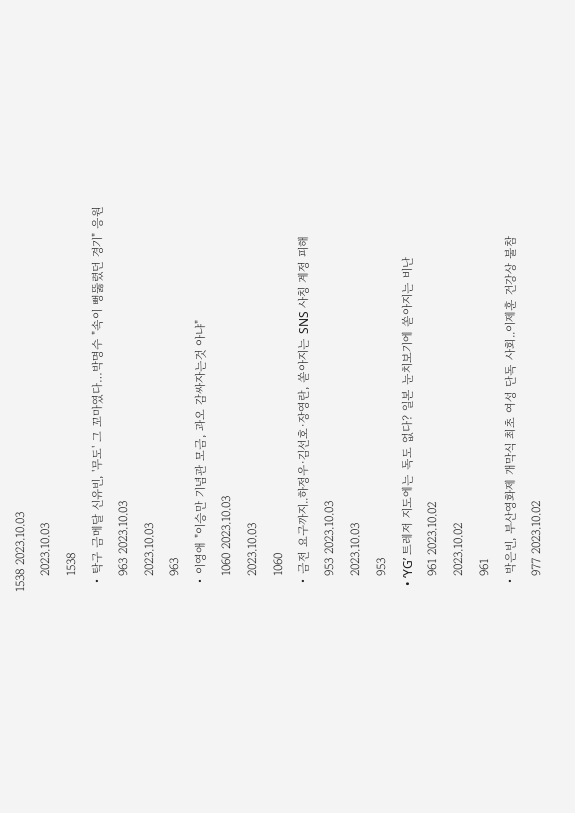1538 2023.10.03
    2023.10.03
    1538
  • 탁구 금메달 신유빈, '무도' 그 꼬마였다…박명수 "속이 뻥뚫렸던 경기" 응원
    963 2023.10.03
    2023.10.03
    963
  • 이영애 "이승만 기념관 모금, 과오 감싸자는것 아냐"
    1060 2023.10.03
    2023.10.03
    1060
  • 금전 요구까지..하정우·김선호·장영란, 쏟아지는 SNS 사칭 계정 피해
    953 2023.10.03
    2023.10.03
    953
  • ‘YG’ 트레저 지도에는 독도 없다? 일본 눈치보기에 쏟아지는 비난
    961 2023.10.02
    2023.10.02
    961
  • 박은빈, 부산영화제 개막식 최초 여성 단독 사회..이제훈 건강상 불참
    977 2023.10.02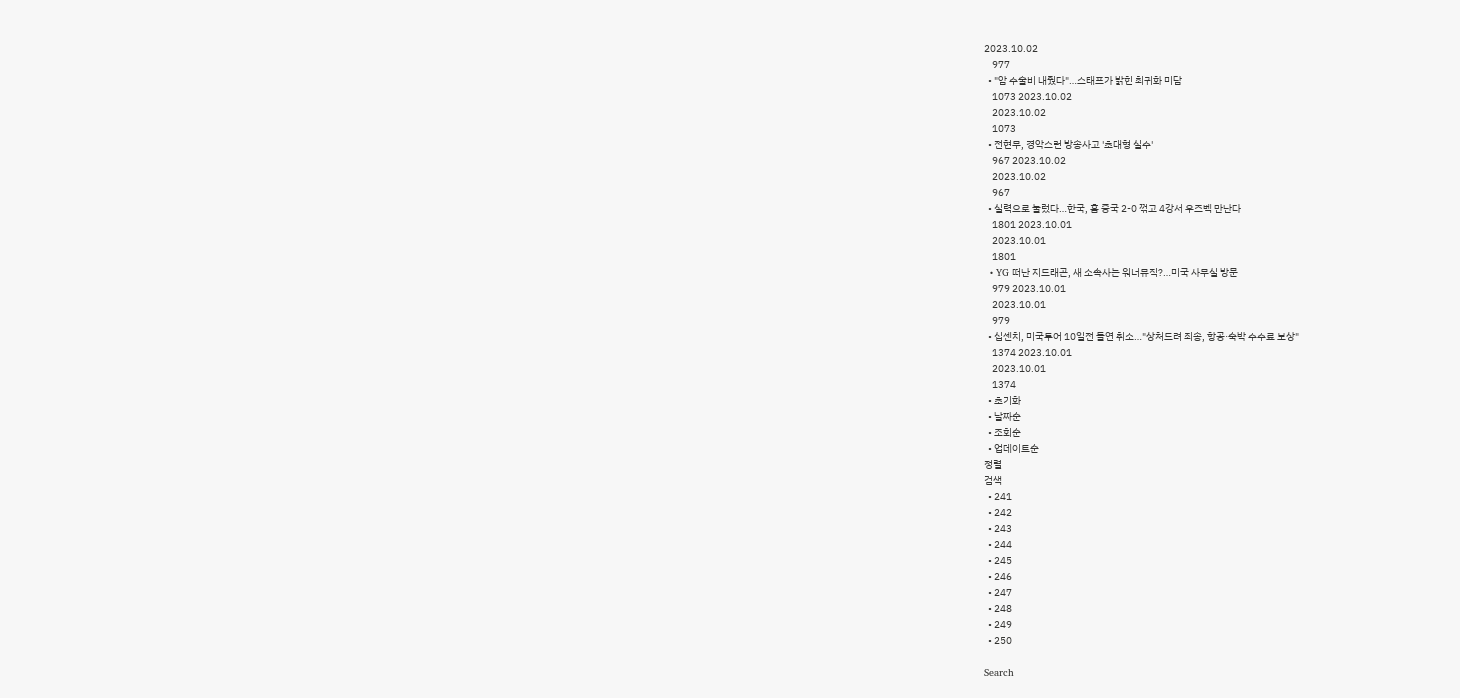2023.10.02
    977
  • "암 수술비 내줬다"…스태프가 밝힌 최귀화 미담
    1073 2023.10.02
    2023.10.02
    1073
  • 전현무, 경악스런 방송사고 '초대형 실수'
    967 2023.10.02
    2023.10.02
    967
  • 실력으로 눌렀다…한국, 홈 중국 2-0 꺾고 4강서 우즈벡 만난다
    1801 2023.10.01
    2023.10.01
    1801
  • YG 떠난 지드래곤, 새 소속사는 워너뮤직?…미국 사무실 방문
    979 2023.10.01
    2023.10.01
    979
  • 십센치, 미국투어 10일전 돌연 취소…"상처드려 죄송, 항공·숙박 수수료 보상"
    1374 2023.10.01
    2023.10.01
    1374
  • 초기화
  • 날짜순
  • 조회순
  • 업데이트순
정렬
검색
  • 241
  • 242
  • 243
  • 244
  • 245
  • 246
  • 247
  • 248
  • 249
  • 250

Search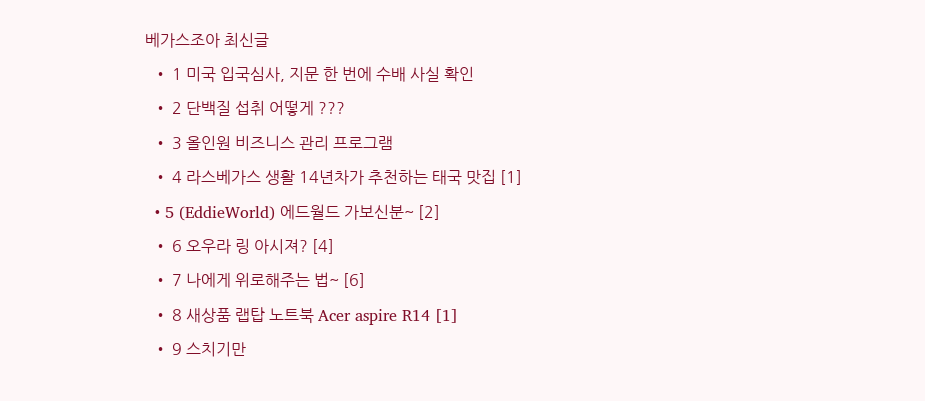베가스조아 최신글
  • 1 미국 입국심사, 지문 한 번에 수배 사실 확인
  • 2 단백질 섭취 어떻게 ???
  • 3 올인원 비즈니스 관리 프로그램
  • 4 라스베가스 생활 14년차가 추천하는 태국 맛집 [1]
  • 5 (EddieWorld) 에드월드 가보신분~ [2]
  • 6 오우라 링 아시져? [4]
  • 7 나에게 위로해주는 법~ [6]
  • 8 새상품 랩탑 노트북 Acer aspire R14 [1]
  • 9 스치기만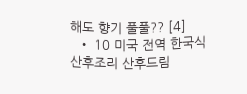해도 향기 풀풀?? [4]
  • 10 미국 전역 한국식 산후조리 산후드림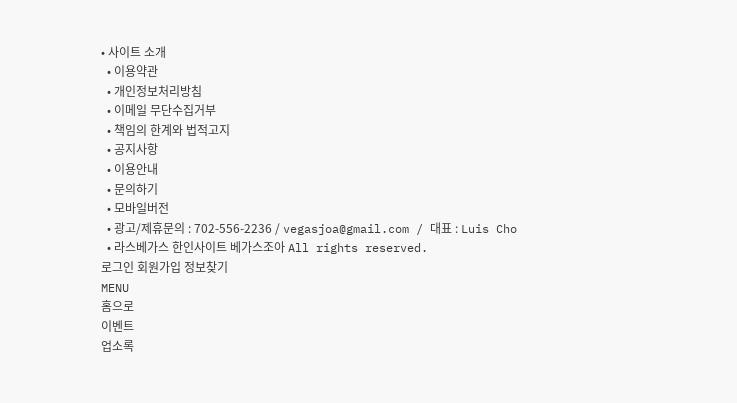• 사이트 소개
  • 이용약관
  • 개인정보처리방침
  • 이메일 무단수집거부
  • 책임의 한계와 법적고지
  • 공지사항
  • 이용안내
  • 문의하기
  • 모바일버전
  • 광고/제휴문의 : 702-556-2236 / vegasjoa@gmail.com / 대표 : Luis Cho
  • 라스베가스 한인사이트 베가스조아 All rights reserved.
로그인 회원가입 정보찾기
MENU
홈으로
이벤트
업소록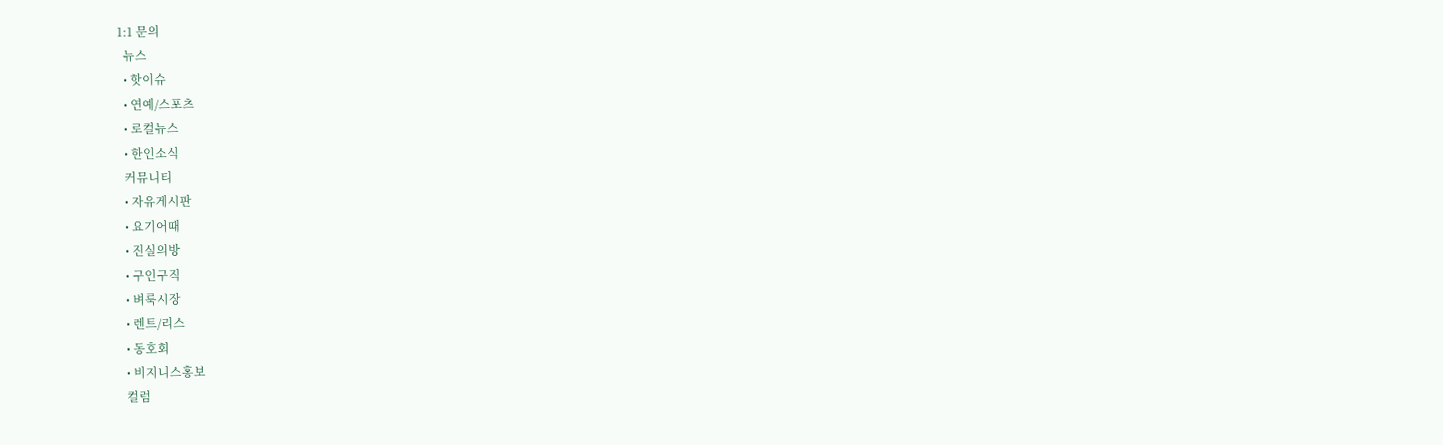1:1 문의
  뉴스
  • 핫이슈
  • 연예/스포츠
  • 로컬뉴스
  • 한인소식
  커뮤니티
  • 자유게시판
  • 요기어때
  • 진실의방
  • 구인구직
  • 벼룩시장
  • 렌트/리스
  • 동호회
  • 비지니스홍보
  컬럼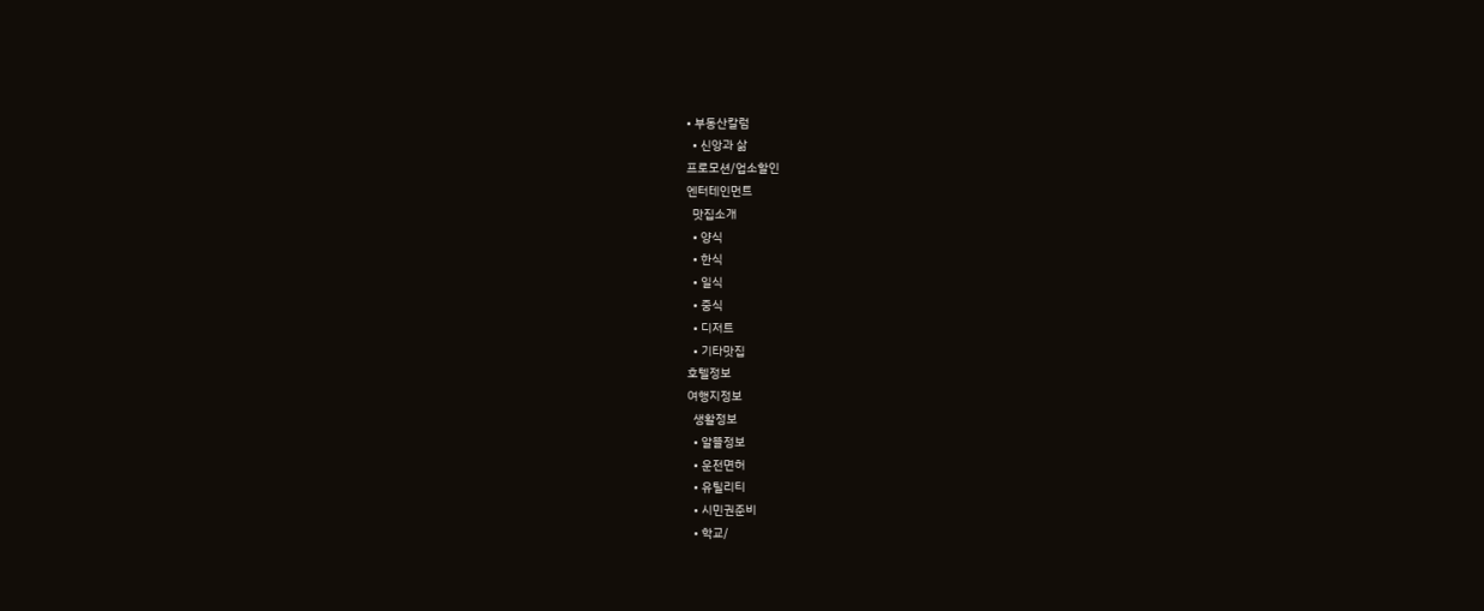• 부동산칼럼
  • 신앙과 삶
프로모션/업소할인
엔터테인먼트
  맛집소개
  • 양식
  • 한식
  • 일식
  • 중식
  • 디저트
  • 기타맛집
호텔정보
여행지정보
  생활정보
  • 알뜰정보
  • 운전면허
  • 유틸리티
  • 시민권준비
  • 학교/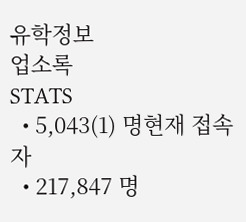유학정보
업소록
STATS
  • 5,043(1) 명현재 접속자
  • 217,847 명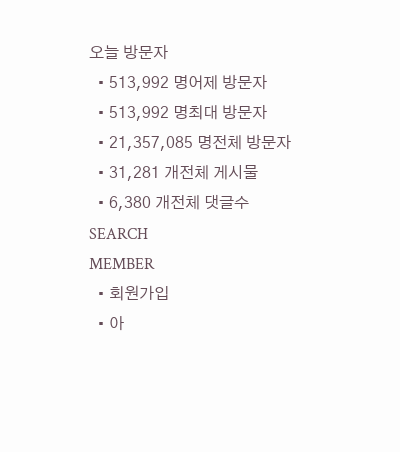오늘 방문자
  • 513,992 명어제 방문자
  • 513,992 명최대 방문자
  • 21,357,085 명전체 방문자
  • 31,281 개전체 게시물
  • 6,380 개전체 댓글수
SEARCH
MEMBER
  • 회원가입
  • 아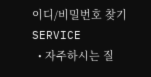이디/비밀번호 찾기
SERVICE
  • 자주하시는 질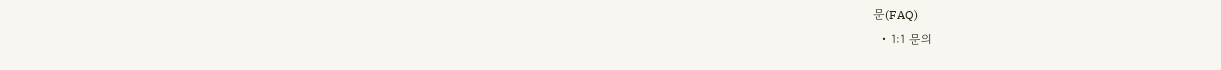문(FAQ)
  • 1:1 문의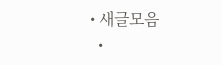• 새글모음
  •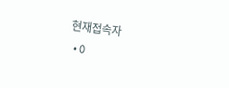현재접속자
  • 0